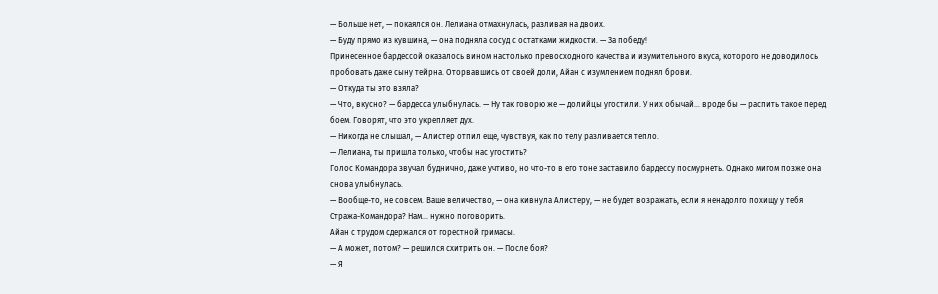— Больше нет, — покаялся он. Лелиана отмахнулась, разливая на двоих.
— Буду прямо из кувшина, — она подняла сосуд с остатками жидкости. — За победу!
Принесенное бардессой оказалось вином настолько превосходного качества и изумительного вкуса, которого не доводилось пробовать даже сыну тейрна. Оторвавшись от своей доли, Айан с изумлением поднял брови.
— Откуда ты это взяла?
— Что, вкусно? — бардесса улыбнулась. — Ну так говорю же — долийцы угостили. У них обычай… вроде бы — распить такое перед боем. Говорят, что это укрепляет дух.
— Никогда не слышал, — Алистер отпил еще, чувствуя, как по телу разливается тепло.
— Лелиана, ты пришла только, чтобы нас угостить?
Голос Командора звучал буднично, даже учтиво, но что-то в его тоне заставило бардессу посмурнеть. Однако мигом позже она снова улыбнулась.
— Вообще-то, не совсем. Ваше величество, — она кивнула Алистеру, — не будет возражать, если я ненадолго похищу у тебя Стража-Командора? Нам… нужно поговорить.
Айан с трудом сдержался от горестной гримасы.
— А может, потом? — решился схитрить он. — После боя?
— Я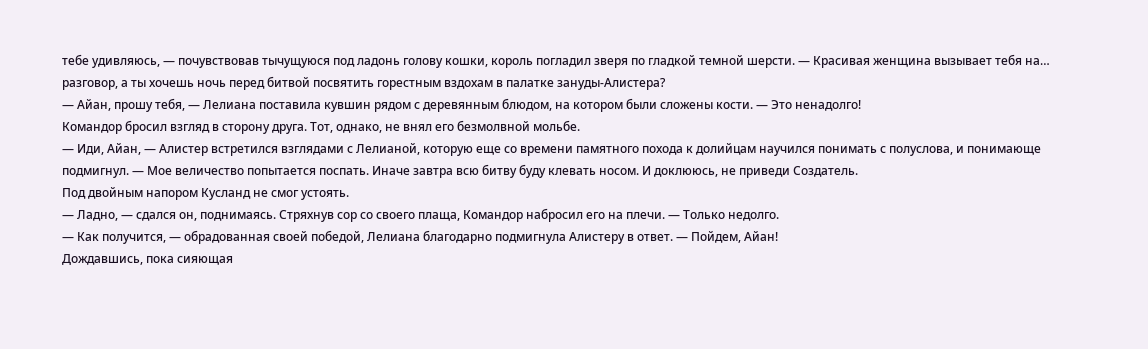тебе удивляюсь, — почувствовав тычущуюся под ладонь голову кошки, король погладил зверя по гладкой темной шерсти. — Красивая женщина вызывает тебя на… разговор, а ты хочешь ночь перед битвой посвятить горестным вздохам в палатке зануды-Алистера?
— Айан, прошу тебя, — Лелиана поставила кувшин рядом с деревянным блюдом, на котором были сложены кости. — Это ненадолго!
Командор бросил взгляд в сторону друга. Тот, однако, не внял его безмолвной мольбе.
— Иди, Айан, — Алистер встретился взглядами с Лелианой, которую еще со времени памятного похода к долийцам научился понимать с полуслова, и понимающе подмигнул. — Мое величество попытается поспать. Иначе завтра всю битву буду клевать носом. И доклююсь, не приведи Создатель.
Под двойным напором Кусланд не смог устоять.
— Ладно, — сдался он, поднимаясь. Стряхнув сор со своего плаща, Командор набросил его на плечи. — Только недолго.
— Как получится, — обрадованная своей победой, Лелиана благодарно подмигнула Алистеру в ответ. — Пойдем, Айан!
Дождавшись, пока сияющая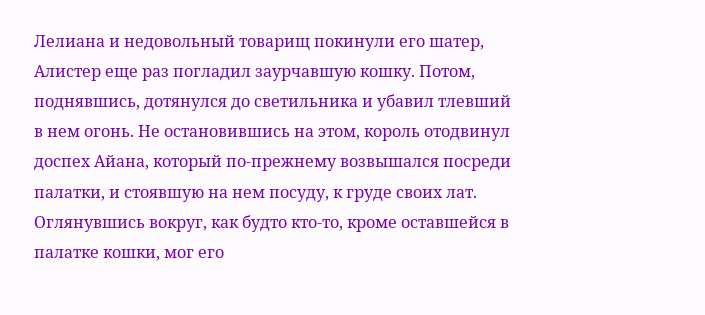Лелиана и недовольный товарищ покинули его шатер, Алистер еще раз погладил заурчавшую кошку. Потом, поднявшись, дотянулся до светильника и убавил тлевший в нем огонь. Не остановившись на этом, король отодвинул доспех Айана, который по-прежнему возвышался посреди палатки, и стоявшую на нем посуду, к груде своих лат. Оглянувшись вокруг, как будто кто-то, кроме оставшейся в палатке кошки, мог его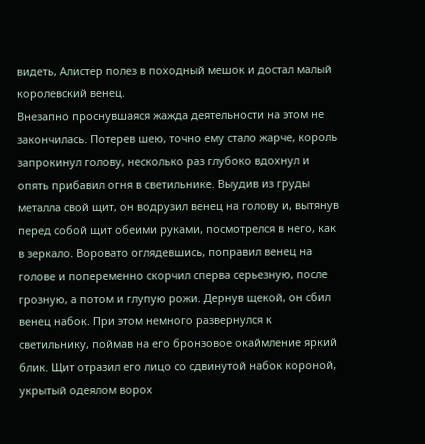видеть, Алистер полез в походный мешок и достал малый королевский венец.
Внезапно проснувшаяся жажда деятельности на этом не закончилась. Потерев шею, точно ему стало жарче, король запрокинул голову, несколько раз глубоко вдохнул и опять прибавил огня в светильнике. Выудив из груды металла свой щит, он водрузил венец на голову и, вытянув перед собой щит обеими руками, посмотрелся в него, как в зеркало. Воровато оглядевшись, поправил венец на голове и попеременно скорчил сперва серьезную, после грозную, а потом и глупую рожи. Дернув щекой, он сбил венец набок. При этом немного развернулся к светильнику, поймав на его бронзовое окаймление яркий блик. Щит отразил его лицо со сдвинутой набок короной, укрытый одеялом ворох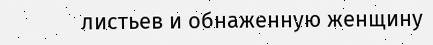листьев и обнаженную женщину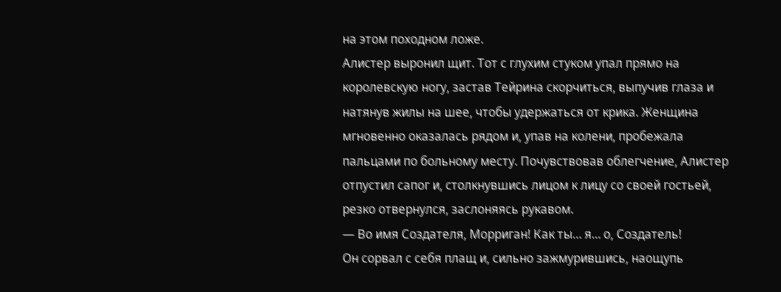на этом походном ложе.
Алистер выронил щит. Тот с глухим стуком упал прямо на королевскую ногу, застав Тейрина скорчиться, выпучив глаза и натянув жилы на шее, чтобы удержаться от крика. Женщина мгновенно оказалась рядом и, упав на колени, пробежала пальцами по больному месту. Почувствовав облегчение, Алистер отпустил сапог и, столкнувшись лицом к лицу со своей гостьей, резко отвернулся, заслоняясь рукавом.
— Во имя Создателя, Морриган! Как ты… я… о, Создатель!
Он сорвал с себя плащ и, сильно зажмурившись, наощупь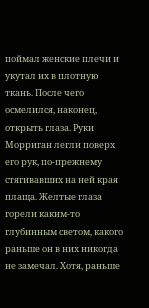поймал женские плечи и укутал их в плотную ткань. После чего осмелился, наконец, открыть глаза. Руки Морриган легли поверх его рук, по-прежнему стягивавших на ней края плаща. Желтые глаза горели каким-то глубинным светом, какого раньше он в них никогда не замечал. Хотя, раньше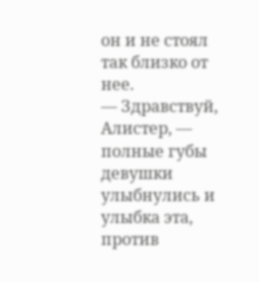он и не стоял так близко от нее.
— Здравствуй, Алистер, — полные губы девушки улыбнулись и улыбка эта, против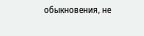обыкновения, не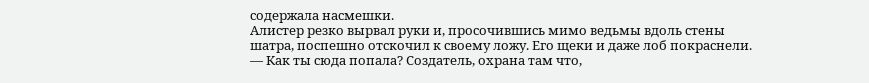содержала насмешки.
Алистер резко вырвал руки и, просочившись мимо ведьмы вдоль стены шатра, поспешно отскочил к своему ложу. Его щеки и даже лоб покраснели.
— Как ты сюда попала? Создатель, охрана там что,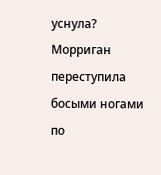уснула?
Морриган переступила босыми ногами по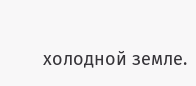холодной земле.